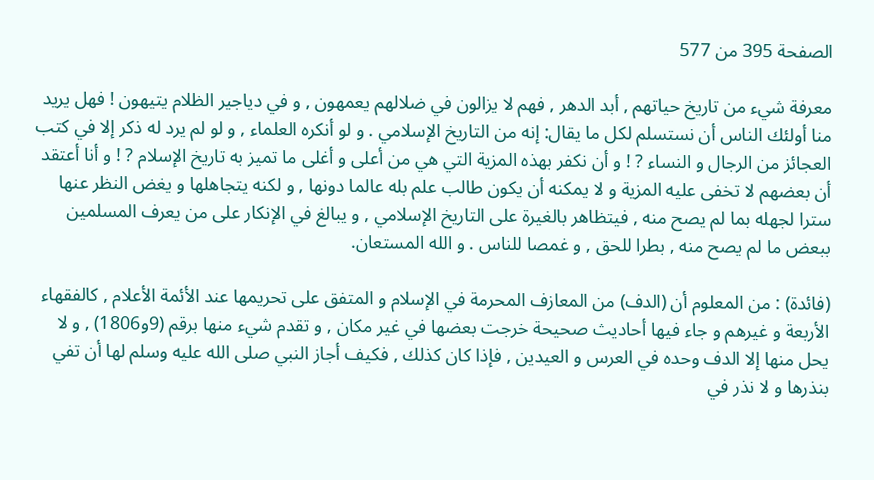الصفحة 395 من 577

معرفة شيء من تاريخ حياتهم , أبد الدهر , فهم لا يزالون في ضلالهم يعمهون , و في دياجير الظلام يتيهون ! فهل يريد منا أولئك الناس أن نستسلم لكل ما يقال: إنه من التاريخ الإسلامي . و لو أنكره العلماء , و لو لم يرد له ذكر إلا في كتب العجائز من الرجال و النساء ? ! و أن نكفر بهذه المزية التي هي من أعلى و أغلى ما تميز به تاريخ الإسلام ? ! و أنا أعتقد أن بعضهم لا تخفى عليه المزية و لا يمكنه أن يكون طالب علم بله عالما دونها , و لكنه يتجاهلها و يغض النظر عنها سترا لجهله بما لم يصح منه , فيتظاهر بالغيرة على التاريخ الإسلامي , و يبالغ في الإنكار على من يعرف المسلمين ببعض ما لم يصح منه , بطرا للحق , و غمصا للناس . و الله المستعان.

(فائدة) : من المعلوم أن (الدف) من المعازف المحرمة في الإسلام و المتفق على تحريمها عند الأئمة الأعلام , كالفقهاء الأربعة و غيرهم و جاء فيها أحاديث صحيحة خرجت بعضها في غير مكان , و تقدم شيء منها برقم (9و1806) , و لا يحل منها إلا الدف وحده في العرس و العيدين , فإذا كان كذلك , فكيف أجاز النبي صلى الله عليه وسلم لها أن تفي بنذرها و لا نذر في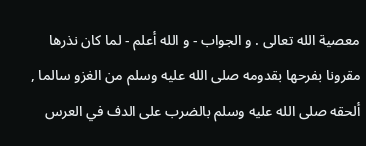معصية الله تعالى . و الجواب - و الله أعلم - لما كان نذرها مقرونا بفرحها بقدومه صلى الله عليه وسلم من الغزو سالما , ألحقه صلى الله عليه وسلم بالضرب على الدف في العرس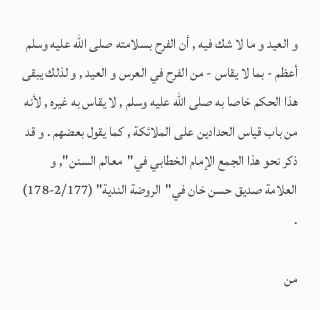و العيد و ما لا شك فيه , أن الفرح بسلامته صلى الله عليه وسلم أعظم - بما لا يقاس - من الفرح في العرس و العيد , و لذلك يبقى هذا الحكم خاصا به صلى الله عليه وسلم , لا يقاس به غيره , لأنه من باب قياس الحدادين على الملائكة , كما يقول بعضهم . و قد ذكر نحو هذا الجمع الإمام الخطابي في"معالم السنن", و العلامة صديق حسن خان في"الروضة الندية" (2/177-178) .

من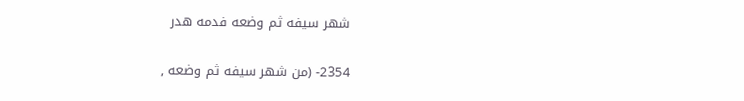شهر سيفه ثم وضعه فدمه هدر

2354- (من شهر سيفه ثم وضعه ,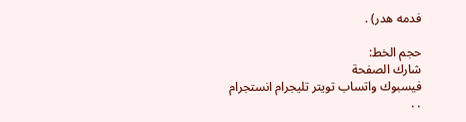فدمه هدر) .

حجم الخط:
شارك الصفحة
فيسبوك واتساب تويتر تليجرام انستجرام
. .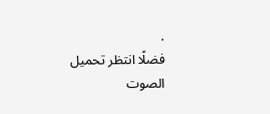.
فضلًا انتظر تحميل الصوت